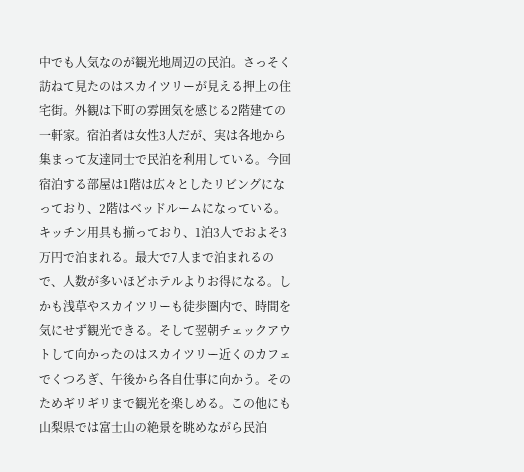中でも人気なのが観光地周辺の民泊。さっそく訪ねて見たのはスカイツリーが見える押上の住宅街。外観は下町の雰囲気を感じる2階建ての一軒家。宿泊者は女性3人だが、実は各地から集まって友達同士で民泊を利用している。今回宿泊する部屋は1階は広々としたリビングになっており、2階はベッドルームになっている。キッチン用具も揃っており、1泊3人でおよそ3万円で泊まれる。最大で7人まで泊まれるので、人数が多いほどホテルよりお得になる。しかも浅草やスカイツリーも徒歩圏内で、時間を気にせず観光できる。そして翌朝チェックアウトして向かったのはスカイツリー近くのカフェでくつろぎ、午後から各自仕事に向かう。そのためギリギリまで観光を楽しめる。この他にも山梨県では富士山の絶景を眺めながら民泊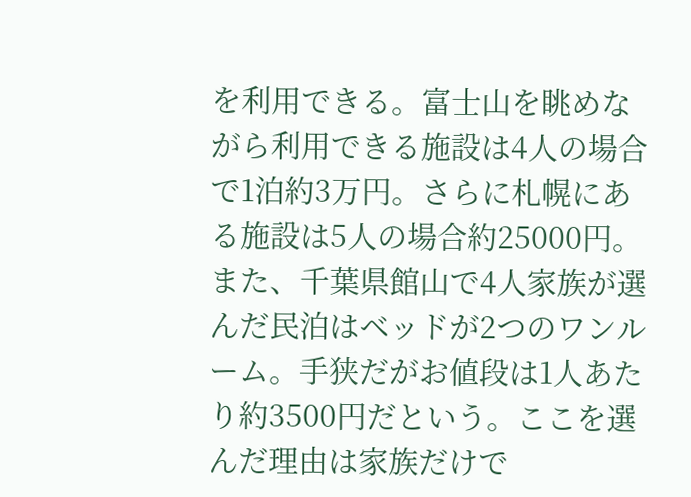を利用できる。富士山を眺めながら利用できる施設は4人の場合で1泊約3万円。さらに札幌にある施設は5人の場合約25000円。また、千葉県館山で4人家族が選んだ民泊はベッドが2つのワンルーム。手狭だがお値段は1人あたり約3500円だという。ここを選んだ理由は家族だけで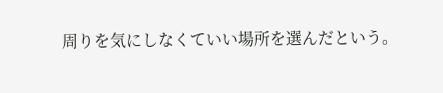周りを気にしなくていい場所を選んだという。